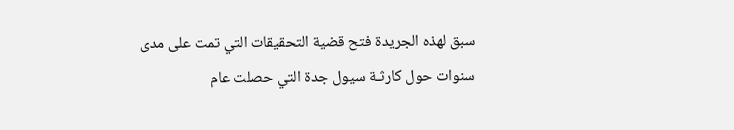سبق لهذه الجريدة فتح قضية التحقيقات التي تمت على مدى سنوات حول كارثـة سيول جدة التي حصلت عام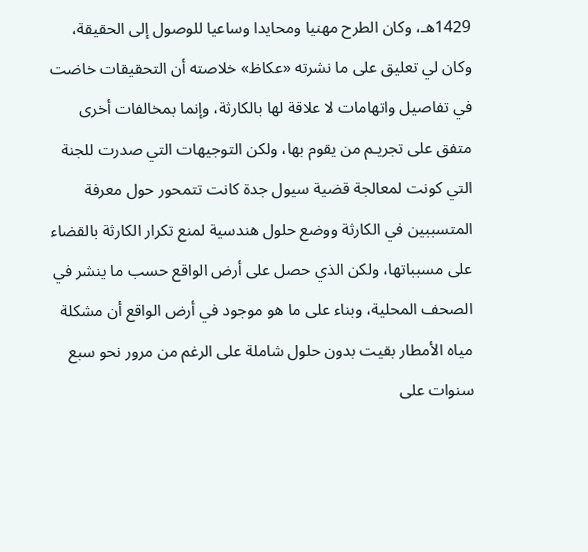1429هـ، وكان الطرح مهنيا ومحايدا وساعيا للوصول إلى الحقيقة، وكان لي تعليق على ما نشرته «عكاظ» خلاصته أن التحقيقات خاضت في تفاصيل واتهامات لا علاقة لها بالكارثة، وإنما بمخالفات أخرى متفق على تجريـم من يقوم بها، ولكن التوجيهات التي صدرت للجنة التي كونت لمعالجة قضية سيول جدة كانت تتمحور حول معرفة المتسببين في الكارثة ووضع حلول هندسية لمنع تكرار الكارثة بالقضاء على مسبباتها، ولكن الذي حصل على أرض الواقع حسب ما ينشر في الصحف المحلية، وبناء على ما هو موجود في أرض الواقع أن مشكلة مياه الأمطار بقيت بدون حلول شاملة على الرغم من مرور نحو سبع سنوات على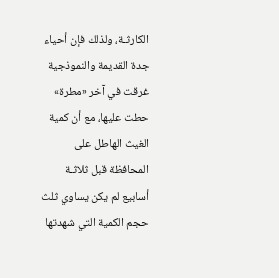الكارثـة، ولذلك فإن أحياء جدة القديمة والنموذجية غرقت في آخر «مطرة» حطت عليها، مع أن كمية الغيث الهاطل على المحافظة قبل ثلاثـة أسابيع لم يكن يساوي ثلث حجم الكمية التي شهدتها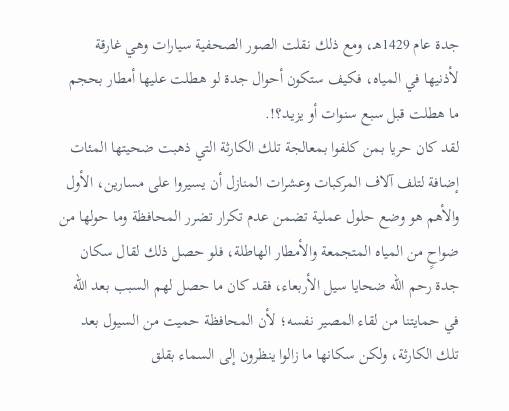جدة عام 1429هـ، ومع ذلك نقلت الصور الصحفية سيارات وهي غارقة لأذنيها في المياه، فكيف ستكون أحوال جدة لو هطلت عليها أمطار بحجم ما هطلت قبل سبع سنوات أو يزيـد؟!.
لقد كان حريا بمن كلفوا بمعالجة تلك الكارثة التي ذهبت ضحيتها المئات إضافة لتلف آلاف المركبات وعشرات المنازل أن يسيروا على مسارين، الأول والأهم هو وضع حلول عملية تضمن عدم تكرار تضرر المحافظة وما حولها من ضواحٍ من المياه المتجمعة والأمطار الهاطلة، فلو حصل ذلك لقال سكان جدة رحم الله ضحايا سيل الأربعاء، فقد كان ما حصل لهم السبب بعد الله في حمايتنا من لقاء المصير نفسه؛ لأن المحافظة حميت من السيول بعد تلك الكارثة، ولكن سكانها ما زالوا ينظرون إلى السماء بقلق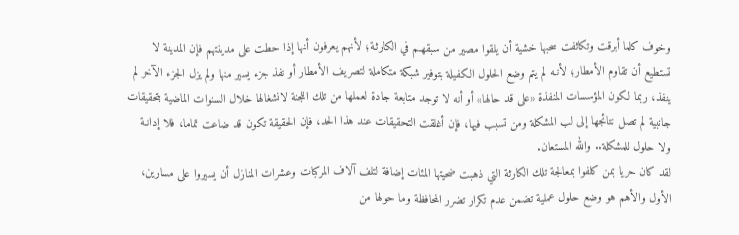وخوف كلما أبرقت وتكاثفت سحبها خشية أن يلقوا مصير من سبقهـم في الكارثـة؛ لأنهم يعرفون أنها إذا حطت على مدينتهم فإن المدينة لا تستطيع أن تقاوم الأمطار؛ لأنـه لم يتم وضع الحلول الكفيلة بتوفير شبكة متكاملة لتصريف الأمطار أو نفذ جزء يسير منها ولم يزل الجزء الآخر لم ينفذ، ربما لكون المؤسسات المنفذة «على قد حالها» أو أنه لا توجد متابعة جادة لعملها من تلك اللجنة لانشغالها خلال السنوات الماضية بتحقيقات جانبية لم تصل نتائجها إلى لب المشكلة ومن تسبب فيها، فإن أغلقت التحقيقات عند هذا الحد، فإن الحقيقة تكون قد ضاعت تماما، فلا إدانـة ولا حلول للمشكلة.. والله المستعان.
لقد كان حريا بمن كلفوا بمعالجة تلك الكارثة التي ذهبت ضحيتها المئات إضافة لتلف آلاف المركبات وعشرات المنازل أن يسيروا على مسارين، الأول والأهم هو وضع حلول عملية تضمن عدم تكرار تضرر المحافظة وما حولها من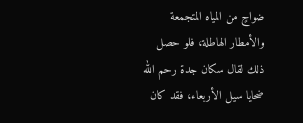ضواحٍ من المياه المتجمعة والأمطار الهاطلة، فلو حصل ذلك لقال سكان جدة رحم الله ضحايا سيل الأربعاء، فقد كان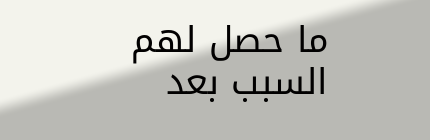ما حصل لهم السبب بعد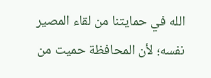الله في حمايتنا من لقاء المصير نفسه؛ لأن المحافظة حميت من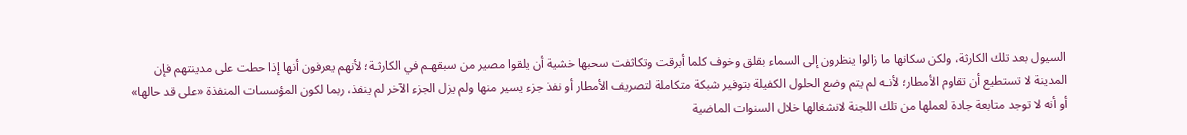السيول بعد تلك الكارثة، ولكن سكانها ما زالوا ينظرون إلى السماء بقلق وخوف كلما أبرقت وتكاثفت سحبها خشية أن يلقوا مصير من سبقهـم في الكارثـة؛ لأنهم يعرفون أنها إذا حطت على مدينتهم فإن المدينة لا تستطيع أن تقاوم الأمطار؛ لأنـه لم يتم وضع الحلول الكفيلة بتوفير شبكة متكاملة لتصريف الأمطار أو نفذ جزء يسير منها ولم يزل الجزء الآخر لم ينفذ، ربما لكون المؤسسات المنفذة «على قد حالها» أو أنه لا توجد متابعة جادة لعملها من تلك اللجنة لانشغالها خلال السنوات الماضية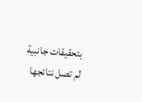بتحقيقات جانبية لم تصل نتائجها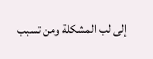إلى لب المشكلة ومن تسبب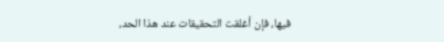فيها، فإن أغلقت التحقيقات عند هذا الحد،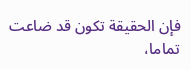فإن الحقيقة تكون قد ضاعت تماما،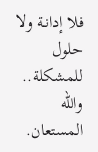فلا إدانـة ولا حلول للمشكلة.. والله المستعان.